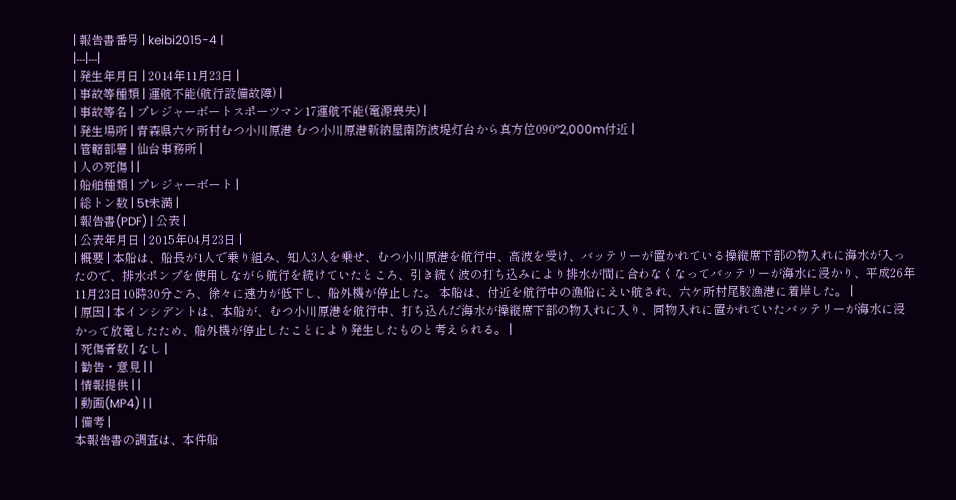| 報告書番号 | keibi2015-4 |
|---|---|
| 発生年月日 | 2014年11月23日 |
| 事故等種類 | 運航不能(航行設備故障) |
| 事故等名 | プレジャーボートスポーツマン17運航不能(電源喪失) |
| 発生場所 | 青森県六ケ所村むつ小川原港 むつ小川原港新納屋南防波堤灯台から真方位090°2,000m付近 |
| 管轄部署 | 仙台事務所 |
| 人の死傷 | |
| 船舶種類 | プレジャーボート |
| 総トン数 | 5t未満 |
| 報告書(PDF) | 公表 |
| 公表年月日 | 2015年04月23日 |
| 概要 | 本船は、船長が1人で乗り組み、知人3人を乗せ、むつ小川原港を航行中、高波を受け、バッテリーが置かれている操縦席下部の物入れに海水が入ったので、排水ポンプを使用しながら航行を続けていたところ、引き続く波の打ち込みにより排水が間に合わなくなってバッテリーが海水に浸かり、平成26年11月23日10時30分ごろ、徐々に速力が低下し、船外機が停止した。 本船は、付近を航行中の漁船にえい航され、六ケ所村尾駮漁港に着岸した。 |
| 原因 | 本インシデントは、本船が、むつ小川原港を航行中、打ち込んだ海水が操縦席下部の物入れに入り、同物入れに置かれていたバッテリーが海水に浸かって放電したため、船外機が停止したことにより発生したものと考えられる。 |
| 死傷者数 | なし |
| 勧告・意見 | |
| 情報提供 | |
| 動画(MP4) | |
| 備考 |
本報告書の調査は、本件船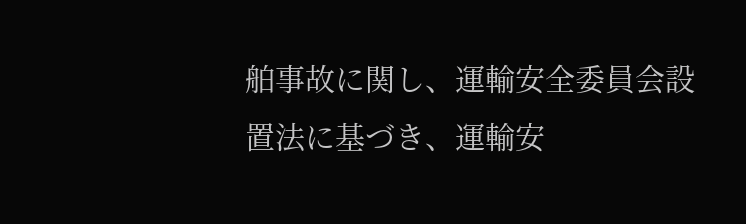舶事故に関し、運輸安全委員会設置法に基づき、運輸安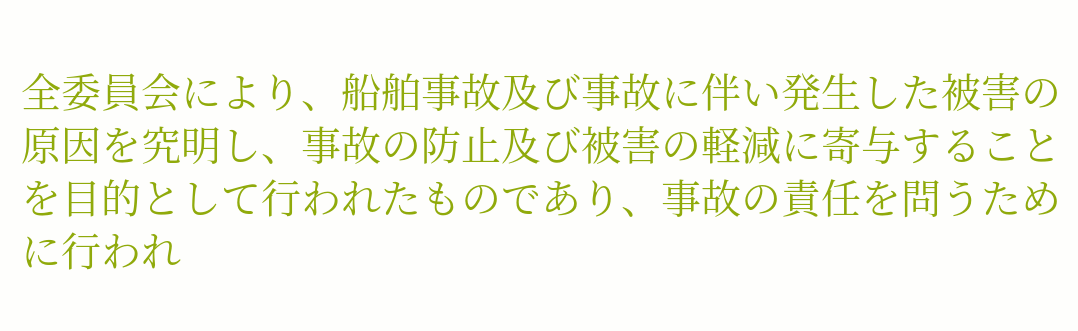全委員会により、船舶事故及び事故に伴い発生した被害の原因を究明し、事故の防止及び被害の軽減に寄与することを目的として行われたものであり、事故の責任を問うために行われ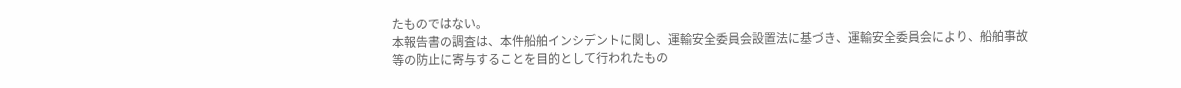たものではない。
本報告書の調査は、本件船舶インシデントに関し、運輸安全委員会設置法に基づき、運輸安全委員会により、船舶事故等の防止に寄与することを目的として行われたもの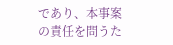であり、本事案の責任を問うた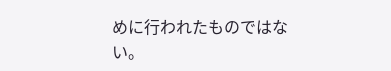めに行われたものではない。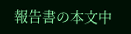報告書の本文中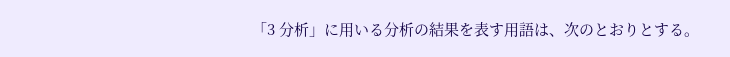「3 分析」に用いる分析の結果を表す用語は、次のとおりとする。